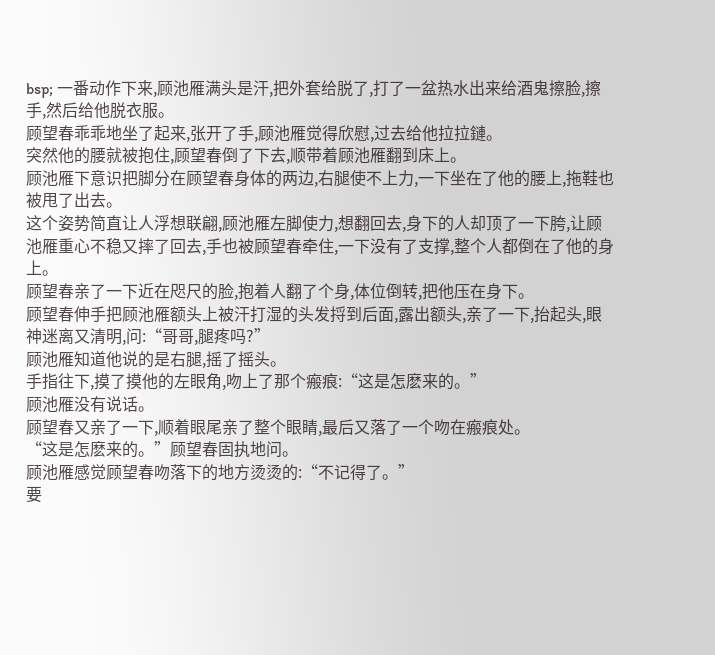bsp; 一番动作下来,顾池雁满头是汗,把外套给脱了,打了一盆热水出来给酒鬼擦脸,擦手,然后给他脱衣服。
顾望春乖乖地坐了起来,张开了手,顾池雁觉得欣慰,过去给他拉拉鏈。
突然他的腰就被抱住,顾望春倒了下去,顺带着顾池雁翻到床上。
顾池雁下意识把脚分在顾望春身体的两边,右腿使不上力,一下坐在了他的腰上,拖鞋也被甩了出去。
这个姿势简直让人浮想联翩,顾池雁左脚使力,想翻回去,身下的人却顶了一下胯,让顾池雁重心不稳又摔了回去,手也被顾望春牵住,一下没有了支撑,整个人都倒在了他的身上。
顾望春亲了一下近在咫尺的脸,抱着人翻了个身,体位倒转,把他压在身下。
顾望春伸手把顾池雁额头上被汗打湿的头发捋到后面,露出额头,亲了一下,抬起头,眼神迷离又清明,问:“哥哥,腿疼吗?”
顾池雁知道他说的是右腿,摇了摇头。
手指往下,摸了摸他的左眼角,吻上了那个瘢痕:“这是怎麽来的。”
顾池雁没有说话。
顾望春又亲了一下,顺着眼尾亲了整个眼睛,最后又落了一个吻在瘢痕处。
“这是怎麽来的。”顾望春固执地问。
顾池雁感觉顾望春吻落下的地方烫烫的:“不记得了。”
要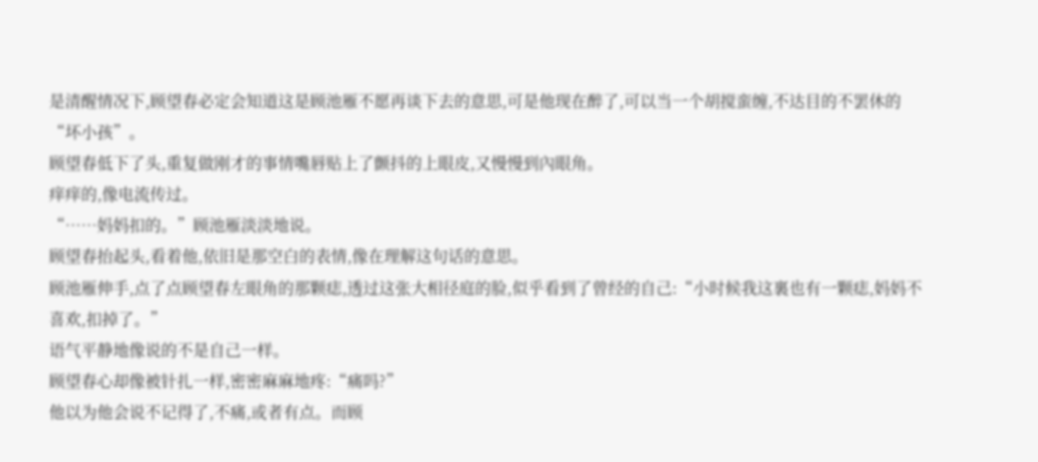是清醒情况下,顾望春必定会知道这是顾池雁不愿再谈下去的意思,可是他现在醉了,可以当一个胡搅蛮缠,不达目的不罢休的“坏小孩”。
顾望春低下了头,重复做刚才的事情嘴唇贴上了颤抖的上眼皮,又慢慢到內眼角。
痒痒的,像电流传过。
“……妈妈扣的。”顾池雁淡淡地说。
顾望春抬起头,看着他,依旧是那空白的表情,像在理解这句话的意思。
顾池雁伸手,点了点顾望春左眼角的那颗痣,透过这张大相径庭的脸,似乎看到了曾经的自己:“小时候我这裏也有一颗痣,妈妈不喜欢,扣掉了。”
语气平静地像说的不是自己一样。
顾望春心却像被针扎一样,密密麻麻地疼:“痛吗?”
他以为他会说不记得了,不痛,或者有点。而顾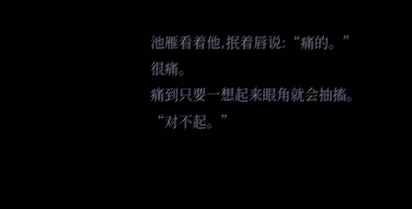池雁看着他,抿着唇说:“痛的。”
很痛。
痛到只要一想起来眼角就会抽搐。
“对不起。”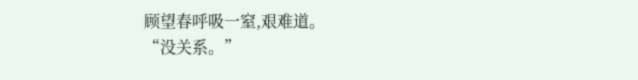顾望春呼吸一窒,艰难道。
“没关系。”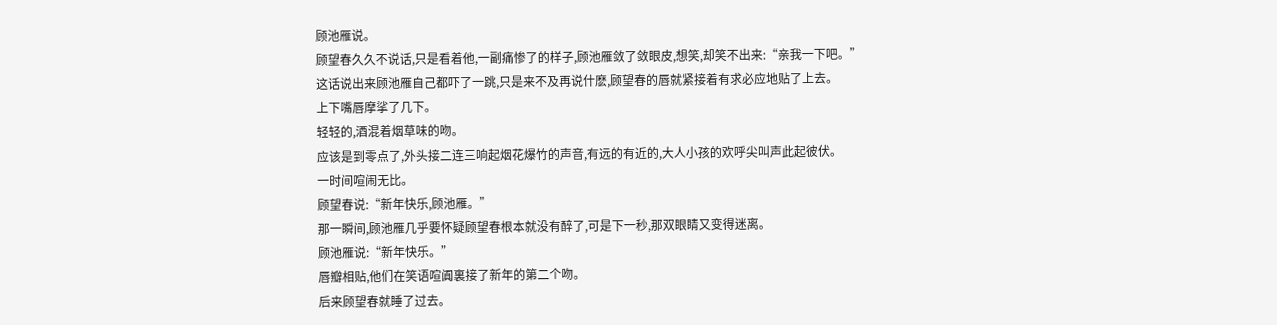顾池雁说。
顾望春久久不说话,只是看着他,一副痛惨了的样子,顾池雁敛了敛眼皮,想笑,却笑不出来:“亲我一下吧。”
这话说出来顾池雁自己都吓了一跳,只是来不及再说什麽,顾望春的唇就紧接着有求必应地贴了上去。
上下嘴唇摩挲了几下。
轻轻的,酒混着烟草味的吻。
应该是到零点了,外头接二连三响起烟花爆竹的声音,有远的有近的,大人小孩的欢呼尖叫声此起彼伏。
一时间喧闹无比。
顾望春说:“新年快乐,顾池雁。”
那一瞬间,顾池雁几乎要怀疑顾望春根本就没有醉了,可是下一秒,那双眼睛又变得迷离。
顾池雁说:“新年快乐。”
唇瓣相贴,他们在笑语喧阗裏接了新年的第二个吻。
后来顾望春就睡了过去。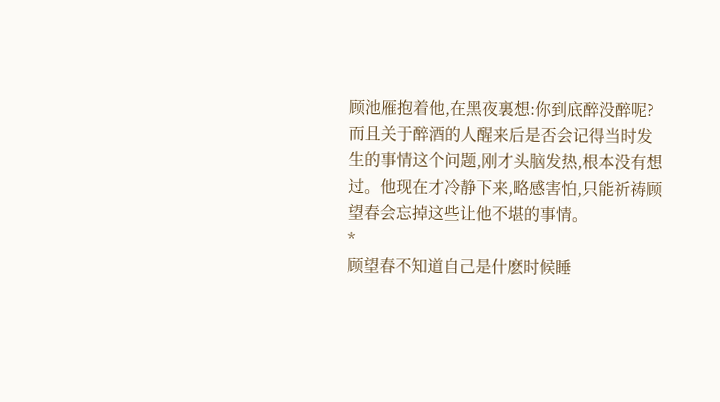顾池雁抱着他,在黑夜裏想:你到底醉没醉呢?
而且关于醉酒的人醒来后是否会记得当时发生的事情这个问题,刚才头脑发热,根本没有想过。他现在才冷静下来,略感害怕,只能祈祷顾望春会忘掉这些让他不堪的事情。
*
顾望春不知道自己是什麽时候睡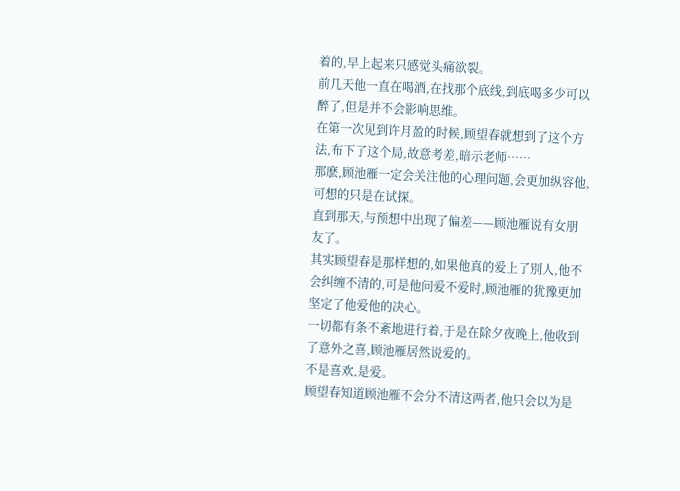着的,早上起来只感觉头痛欲裂。
前几天他一直在喝酒,在找那个底线,到底喝多少可以醉了,但是并不会影响思维。
在第一次见到许月盈的时候,顾望春就想到了这个方法,布下了这个局,故意考差,暗示老师……
那麽,顾池雁一定会关注他的心理问题,会更加纵容他,可想的只是在试探。
直到那天,与预想中出现了偏差——顾池雁说有女朋友了。
其实顾望春是那样想的,如果他真的爱上了別人,他不会纠缠不清的,可是他问爱不爱时,顾池雁的犹豫更加坚定了他爱他的决心。
一切都有条不紊地进行着,于是在除夕夜晚上,他收到了意外之喜,顾池雁居然说爱的。
不是喜欢,是爱。
顾望春知道顾池雁不会分不清这两者,他只会以为是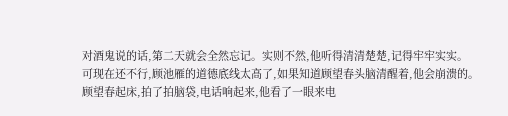对酒鬼说的话,第二天就会全然忘记。实则不然,他听得清清楚楚,记得牢牢实实。
可现在还不行,顾池雁的道德底线太高了,如果知道顾望春头脑清醒着,他会崩溃的。
顾望春起床,拍了拍脑袋,电话响起来,他看了一眼来电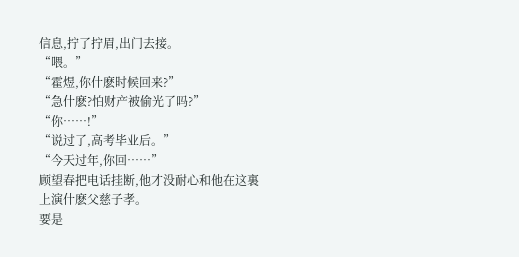信息,拧了拧眉,出门去接。
“喂。”
“霍煜,你什麽时候回来?”
“急什麽?怕财产被偷光了吗?”
“你……!”
“说过了,高考毕业后。”
“今天过年,你回……”
顾望春把电话挂断,他才没耐心和他在这裏上演什麽父慈子孝。
要是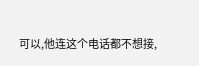可以,他连这个电话都不想接,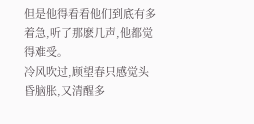但是他得看看他们到底有多着急,听了那麽几声,他都觉得难受。
冷风吹过,顾望春只感觉头昏脑胀,又清醒多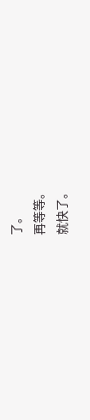了。
再等等。
就快了。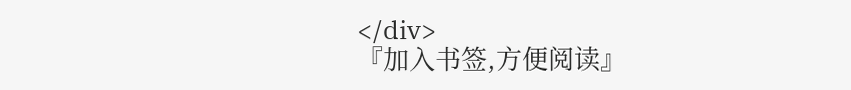</div>
『加入书签,方便阅读』